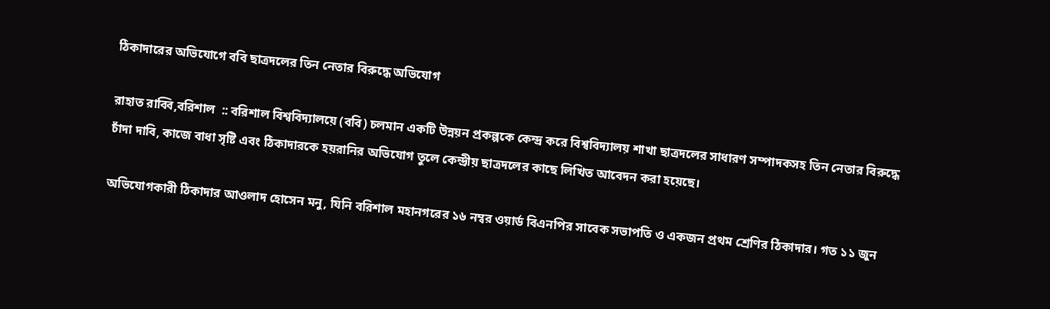ঠিকাদারের অভিযোগে ববি ছাত্রদলের তিন নেতার বিরুদ্ধে অভিযোগ

রাহাত রাব্বি,বরিশাল  :: বরিশাল বিশ্ববিদ্যালয়ে (ববি) চলমান একটি উন্নয়ন প্রকল্পকে কেন্দ্র করে বিশ্ববিদ্যালয় শাখা ছাত্রদলের সাধারণ সম্পাদকসহ তিন নেতার বিরুদ্ধে চাঁদা দাবি, কাজে বাধা সৃষ্টি এবং ঠিকাদারকে হয়রানির অভিযোগ তুলে কেন্দ্রীয় ছাত্রদলের কাছে লিখিত আবেদন করা হয়েছে।

অভিযোগকারী ঠিকাদার আওলাদ হোসেন মনু, যিনি বরিশাল মহানগরের ১৬ নম্বর ওয়ার্ড বিএনপির সাবেক সভাপতি ও একজন প্রথম শ্রেণির ঠিকাদার। গত ১১ জুন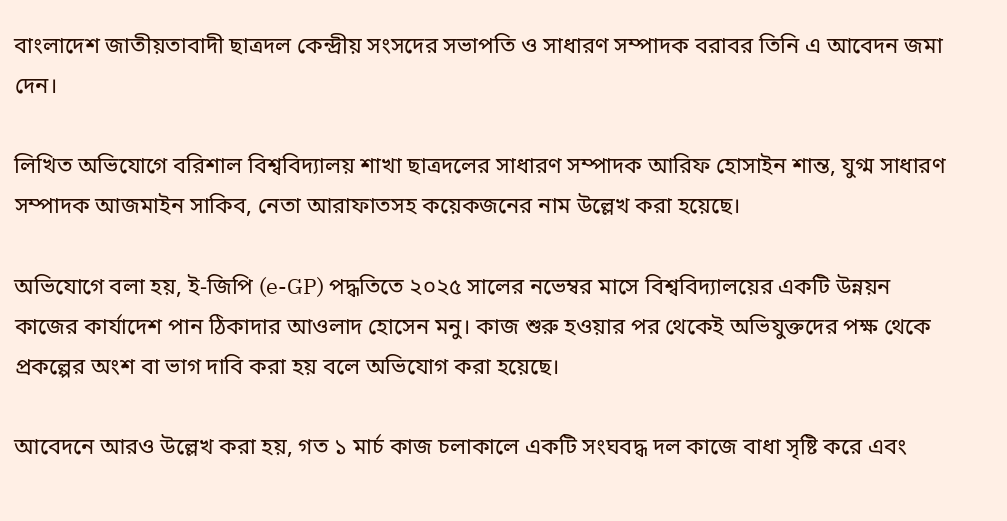বাংলাদেশ জাতীয়তাবাদী ছাত্রদল কেন্দ্রীয় সংসদের সভাপতি ও সাধারণ সম্পাদক বরাবর তিনি এ আবেদন জমা দেন।

লিখিত অভিযোগে বরিশাল বিশ্ববিদ্যালয় শাখা ছাত্রদলের সাধারণ সম্পাদক আরিফ হোসাইন শান্ত, যুগ্ম সাধারণ সম্পাদক আজমাইন সাকিব, নেতা আরাফাতসহ কয়েকজনের নাম উল্লেখ করা হয়েছে।

অভিযোগে বলা হয়, ই-জিপি (e-GP) পদ্ধতিতে ২০২৫ সালের নভেম্বর মাসে বিশ্ববিদ্যালয়ের একটি উন্নয়ন কাজের কার্যাদেশ পান ঠিকাদার আওলাদ হোসেন মনু। কাজ শুরু হওয়ার পর থেকেই অভিযুক্তদের পক্ষ থেকে প্রকল্পের অংশ বা ভাগ দাবি করা হয় বলে অভিযোগ করা হয়েছে।

আবেদনে আরও উল্লেখ করা হয়, গত ১ মার্চ কাজ চলাকালে একটি সংঘবদ্ধ দল কাজে বাধা সৃষ্টি করে এবং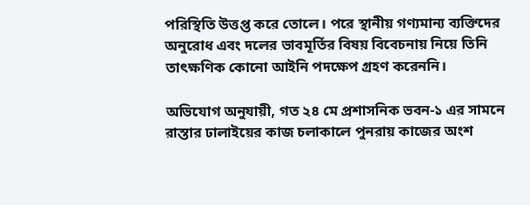পরিস্থিতি উত্তপ্ত করে তোলে। পরে স্থানীয় গণ্যমান্য ব্যক্তিদের অনুরোধ এবং দলের ভাবমূর্তির বিষয় বিবেচনায় নিয়ে তিনি তাৎক্ষণিক কোনো আইনি পদক্ষেপ গ্রহণ করেননি।

অভিযোগ অনুযায়ী, গত ২৪ মে প্রশাসনিক ভবন-১ এর সামনে রাস্তার ঢালাইয়ের কাজ চলাকালে পুনরায় কাজের অংশ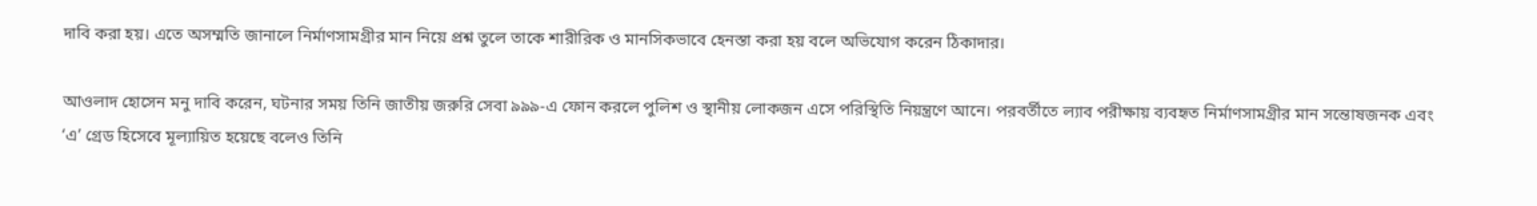দাবি করা হয়। এতে অসম্মতি জানালে নির্মাণসামগ্রীর মান নিয়ে প্রশ্ন তুলে তাকে শারীরিক ও মানসিকভাবে হেনস্তা করা হয় বলে অভিযোগ করেন ঠিকাদার।

আওলাদ হোসেন মনু দাবি করেন, ঘটনার সময় তিনি জাতীয় জরুরি সেবা ৯৯৯-এ ফোন করলে পুলিশ ও স্থানীয় লোকজন এসে পরিস্থিতি নিয়ন্ত্রণে আনে। পরবর্তীতে ল্যাব পরীক্ষায় ব্যবহৃত নির্মাণসামগ্রীর মান সন্তোষজনক এবং ‘এ’ গ্রেড হিসেবে মূল্যায়িত হয়েছে বলেও তিনি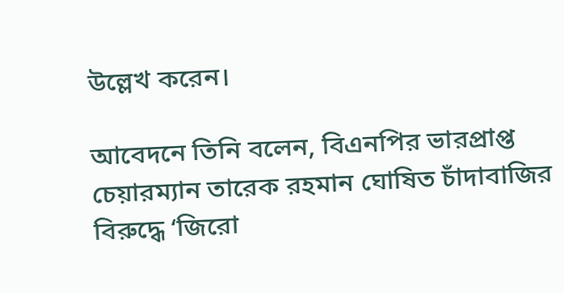উল্লেখ করেন।

আবেদনে তিনি বলেন, বিএনপির ভারপ্রাপ্ত চেয়ারম্যান তারেক রহমান ঘোষিত চাঁদাবাজির বিরুদ্ধে ‘জিরো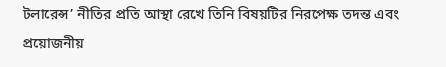টলারেন্স’ নীতির প্রতি আস্থা রেখে তিনি বিষয়টির নিরপেক্ষ তদন্ত এবং প্রয়োজনীয়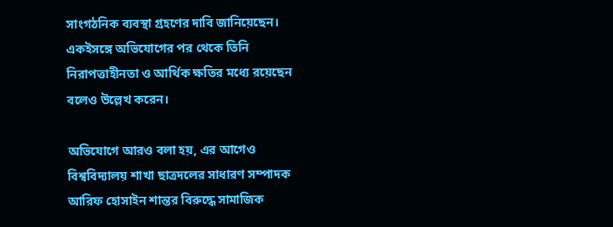সাংগঠনিক ব্যবস্থা গ্রহণের দাবি জানিয়েছেন। একইসঙ্গে অভিযোগের পর থেকে তিনি নিরাপত্তাহীনতা ও আর্থিক ক্ষতির মধ্যে রয়েছেন বলেও উল্লেখ করেন।

অভিযোগে আরও বলা হয়, এর আগেও বিশ্ববিদ্যালয় শাখা ছাত্রদলের সাধারণ সম্পাদক আরিফ হোসাইন শান্তর বিরুদ্ধে সামাজিক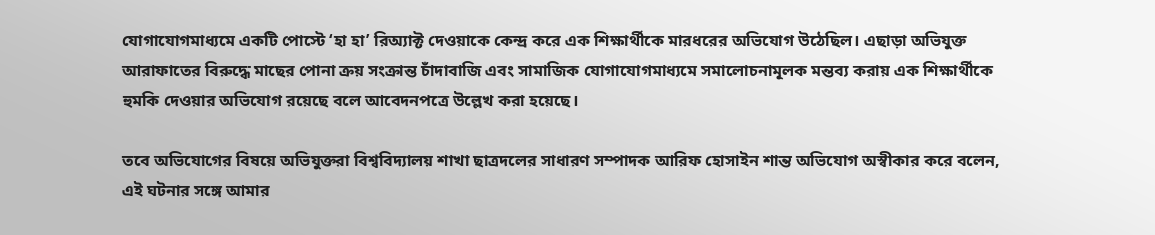যোগাযোগমাধ্যমে একটি পোস্টে ‘হা হা’ রিঅ্যাক্ট দেওয়াকে কেন্দ্র করে এক শিক্ষার্থীকে মারধরের অভিযোগ উঠেছিল। এছাড়া অভিযুক্ত আরাফাতের বিরুদ্ধে মাছের পোনা ক্রয় সংক্রান্ত চাঁদাবাজি এবং সামাজিক যোগাযোগমাধ্যমে সমালোচনামূলক মন্তব্য করায় এক শিক্ষার্থীকে হুমকি দেওয়ার অভিযোগ রয়েছে বলে আবেদনপত্রে উল্লেখ করা হয়েছে।

তবে অভিযোগের বিষয়ে অভিযুক্তরা বিশ্ববিদ্যালয় শাখা ছাত্রদলের সাধারণ সম্পাদক আরিফ হোসাইন শান্ত অভিযোগ অস্বীকার করে বলেন, এই ঘটনার সঙ্গে আমার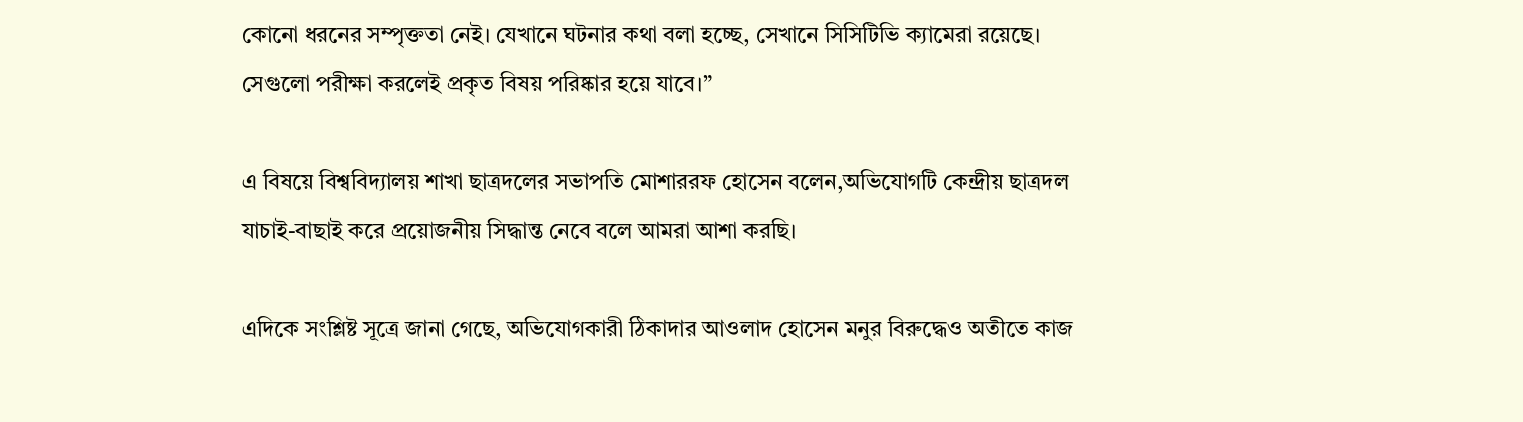কোনো ধরনের সম্পৃক্ততা নেই। যেখানে ঘটনার কথা বলা হচ্ছে, সেখানে সিসিটিভি ক্যামেরা রয়েছে। সেগুলো পরীক্ষা করলেই প্রকৃত বিষয় পরিষ্কার হয়ে যাবে।”

এ বিষয়ে বিশ্ববিদ্যালয় শাখা ছাত্রদলের সভাপতি মোশাররফ হোসেন বলেন,অভিযোগটি কেন্দ্রীয় ছাত্রদল যাচাই-বাছাই করে প্রয়োজনীয় সিদ্ধান্ত নেবে বলে আমরা আশা করছি।

এদিকে সংশ্লিষ্ট সূত্রে জানা গেছে, অভিযোগকারী ঠিকাদার আওলাদ হোসেন মনুর বিরুদ্ধেও অতীতে কাজ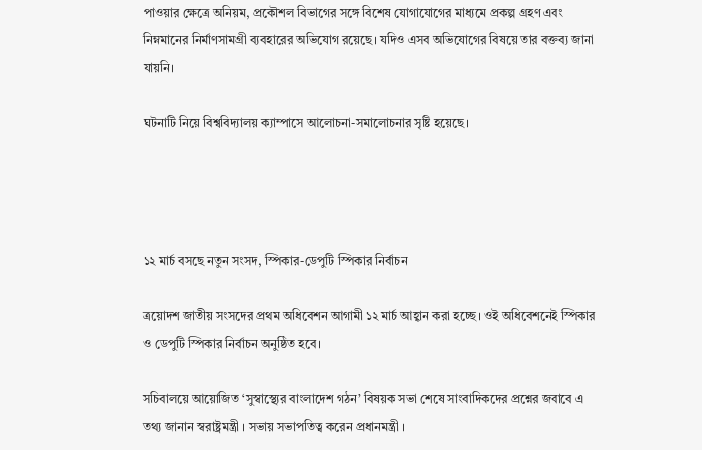পাওয়ার ক্ষেত্রে অনিয়ম, প্রকৌশল বিভাগের সঙ্গে বিশেষ যোগাযোগের মাধ্যমে প্রকল্প গ্রহণ এবং নিম্নমানের নির্মাণসামগ্রী ব্যবহারের অভিযোগ রয়েছে। যদিও এসব অভিযোগের বিষয়ে তার বক্তব্য জানা যায়নি।

ঘটনাটি নিয়ে বিশ্ববিদ্যালয় ক্যাম্পাসে আলোচনা-সমালোচনার সৃষ্টি হয়েছে।




১২ মার্চ বসছে নতুন সংসদ, স্পিকার-ডেপুটি স্পিকার নির্বাচন

ত্রয়োদশ জাতীয় সংসদের প্রথম অধিবেশন আগামী ১২ মার্চ আহ্বান করা হচ্ছে। ওই অধিবেশনেই স্পিকার ও ডেপুটি স্পিকার নির্বাচন অনুষ্ঠিত হবে।

সচিবালয়ে আয়োজিত ‘সুস্বাস্থ্যের বাংলাদেশ গঠন’ বিষয়ক সভা শেষে সাংবাদিকদের প্রশ্নের জবাবে এ তথ্য জানান স্বরাষ্ট্রমন্ত্রী । সভায় সভাপতিত্ব করেন প্রধানমন্ত্রী ।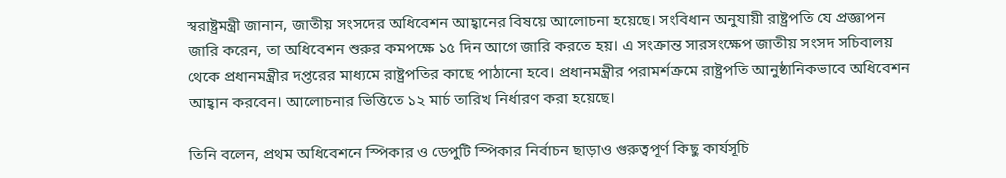স্বরাষ্ট্রমন্ত্রী জানান, জাতীয় সংসদের অধিবেশন আহ্বানের বিষয়ে আলোচনা হয়েছে। সংবিধান অনুযায়ী রাষ্ট্রপতি যে প্রজ্ঞাপন জারি করেন, তা অধিবেশন শুরুর কমপক্ষে ১৫ দিন আগে জারি করতে হয়। এ সংক্রান্ত সারসংক্ষেপ জাতীয় সংসদ সচিবালয় থেকে প্রধানমন্ত্রীর দপ্তরের মাধ্যমে রাষ্ট্রপতির কাছে পাঠানো হবে। প্রধানমন্ত্রীর পরামর্শক্রমে রাষ্ট্রপতি আনুষ্ঠানিকভাবে অধিবেশন আহ্বান করবেন। আলোচনার ভিত্তিতে ১২ মার্চ তারিখ নির্ধারণ করা হয়েছে।

তিনি বলেন, প্রথম অধিবেশনে স্পিকার ও ডেপুটি স্পিকার নির্বাচন ছাড়াও গুরুত্বপূর্ণ কিছু কার্যসূচি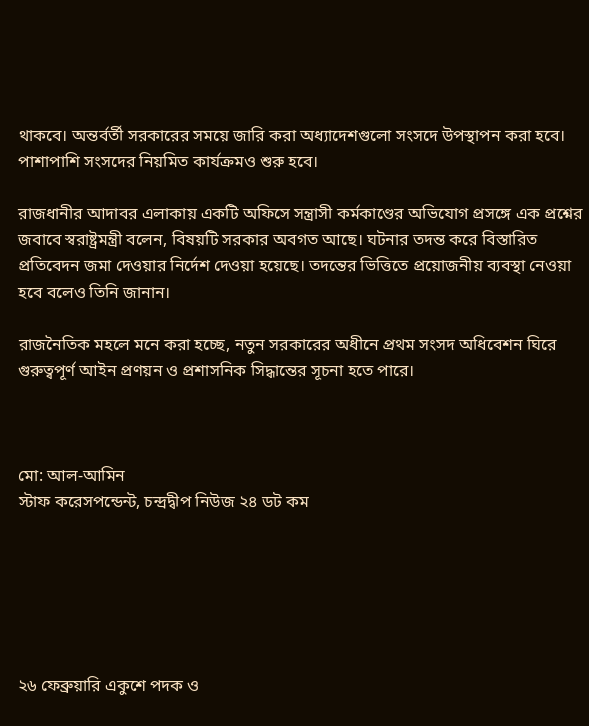থাকবে। অন্তর্বর্তী সরকারের সময়ে জারি করা অধ্যাদেশগুলো সংসদে উপস্থাপন করা হবে। পাশাপাশি সংসদের নিয়মিত কার্যক্রমও শুরু হবে।

রাজধানীর আদাবর এলাকায় একটি অফিসে সন্ত্রাসী কর্মকাণ্ডের অভিযোগ প্রসঙ্গে এক প্রশ্নের জবাবে স্বরাষ্ট্রমন্ত্রী বলেন, বিষয়টি সরকার অবগত আছে। ঘটনার তদন্ত করে বিস্তারিত প্রতিবেদন জমা দেওয়ার নির্দেশ দেওয়া হয়েছে। তদন্তের ভিত্তিতে প্রয়োজনীয় ব্যবস্থা নেওয়া হবে বলেও তিনি জানান।

রাজনৈতিক মহলে মনে করা হচ্ছে, নতুন সরকারের অধীনে প্রথম সংসদ অধিবেশন ঘিরে গুরুত্বপূর্ণ আইন প্রণয়ন ও প্রশাসনিক সিদ্ধান্তের সূচনা হতে পারে।



মো: আল-আমিন
স্টাফ করেসপন্ডেন্ট, চন্দ্রদ্বীপ নিউজ ২৪ ডট কম






২৬ ফেব্রুয়ারি একুশে পদক ও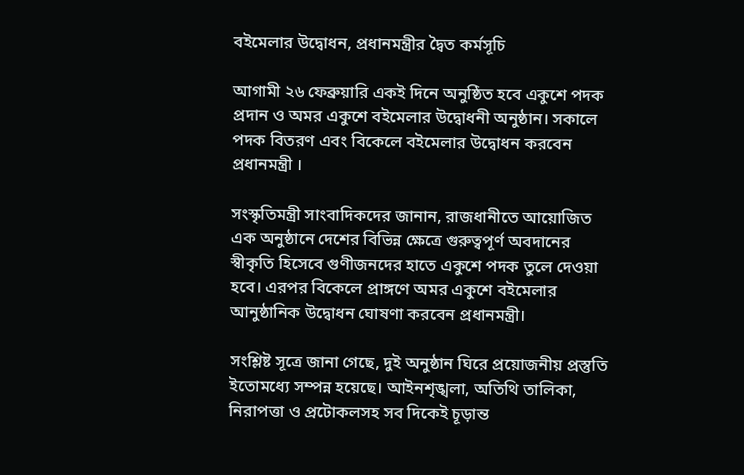বইমেলার উদ্বোধন, প্রধানমন্ত্রীর দ্বৈত কর্মসূচি

আগামী ২৬ ফেব্রুয়ারি একই দিনে অনুষ্ঠিত হবে একুশে পদক প্রদান ও অমর একুশে বইমেলার উদ্বোধনী অনুষ্ঠান। সকালে পদক বিতরণ এবং বিকেলে বইমেলার উদ্বোধন করবেন প্রধানমন্ত্রী ।

সংস্কৃতিমন্ত্রী সাংবাদিকদের জানান, রাজধানীতে আয়োজিত এক অনুষ্ঠানে দেশের বিভিন্ন ক্ষেত্রে গুরুত্বপূর্ণ অবদানের স্বীকৃতি হিসেবে গুণীজনদের হাতে একুশে পদক তুলে দেওয়া হবে। এরপর বিকেলে প্রাঙ্গণে অমর একুশে বইমেলার আনুষ্ঠানিক উদ্বোধন ঘোষণা করবেন প্রধানমন্ত্রী।

সংশ্লিষ্ট সূত্রে জানা গেছে, দুই অনুষ্ঠান ঘিরে প্রয়োজনীয় প্রস্তুতি ইতোমধ্যে সম্পন্ন হয়েছে। আইনশৃঙ্খলা, অতিথি তালিকা, নিরাপত্তা ও প্রটোকলসহ সব দিকেই চূড়ান্ত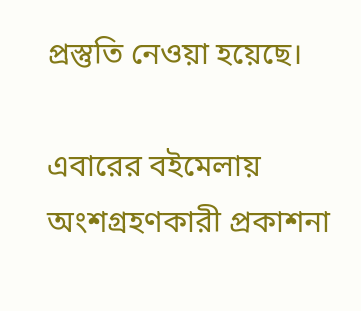প্রস্তুতি নেওয়া হয়েছে।

এবারের বইমেলায় অংশগ্রহণকারী প্রকাশনা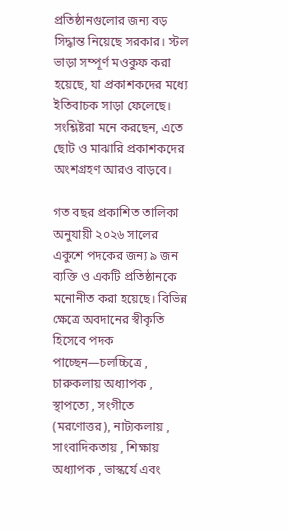প্রতিষ্ঠানগুলোর জন্য বড় সিদ্ধান্ত নিয়েছে সরকার। স্টল ভাড়া সম্পূর্ণ মওকুফ করা হয়েছে, যা প্রকাশকদের মধ্যে ইতিবাচক সাড়া ফেলেছে। সংশ্লিষ্টরা মনে করছেন, এতে ছোট ও মাঝারি প্রকাশকদের অংশগ্রহণ আরও বাড়বে।

গত বছর প্রকাশিত তালিকা অনুযায়ী ২০২৬ সালের একুশে পদকের জন্য ৯ জন ব্যক্তি ও একটি প্রতিষ্ঠানকে মনোনীত করা হয়েছে। বিভিন্ন ক্ষেত্রে অবদানের স্বীকৃতি হিসেবে পদক পাচ্ছেন—চলচ্চিত্রে , চারুকলায় অধ্যাপক , স্থাপত্যে , সংগীতে (মরণোত্তর), নাট্যকলায় , সাংবাদিকতায় , শিক্ষায় অধ্যাপক , ভাস্কর্যে এবং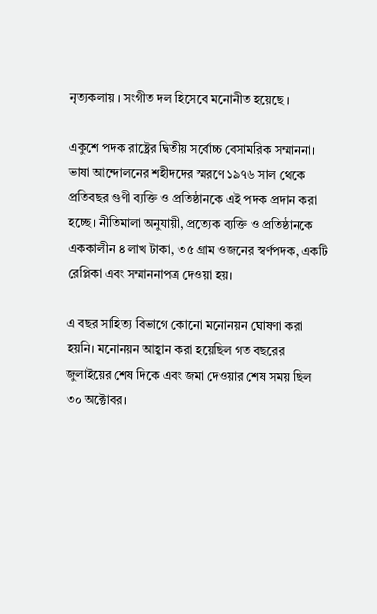নৃত্যকলায় । সংগীত দল হিসেবে মনোনীত হয়েছে ।

একুশে পদক রাষ্ট্রের দ্বিতীয় সর্বোচ্চ বেসামরিক সম্মাননা। ভাষা আন্দোলনের শহীদদের স্মরণে ১৯৭৬ সাল থেকে প্রতিবছর গুণী ব্যক্তি ও প্রতিষ্ঠানকে এই পদক প্রদান করা হচ্ছে। নীতিমালা অনুযায়ী, প্রত্যেক ব্যক্তি ও প্রতিষ্ঠানকে এককালীন ৪ লাখ টাকা, ৩৫ গ্রাম ওজনের স্বর্ণপদক, একটি রেপ্লিকা এবং সম্মাননাপত্র দেওয়া হয়।

এ বছর সাহিত্য বিভাগে কোনো মনোনয়ন ঘোষণা করা হয়নি। মনোনয়ন আহ্বান করা হয়েছিল গত বছরের জুলাইয়ের শেষ দিকে এবং জমা দেওয়ার শেষ সময় ছিল ৩০ অক্টোবর।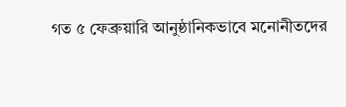গত ৫ ফেব্রুয়ারি আনুষ্ঠানিকভাবে মনোনীতদের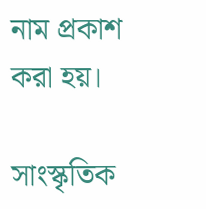নাম প্রকাশ করা হয়।

সাংস্কৃতিক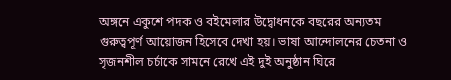অঙ্গনে একুশে পদক ও বইমেলার উদ্বোধনকে বছরের অন্যতম গুরুত্বপূর্ণ আয়োজন হিসেবে দেখা হয়। ভাষা আন্দোলনের চেতনা ও সৃজনশীল চর্চাকে সামনে রেখে এই দুই অনুষ্ঠান ঘিরে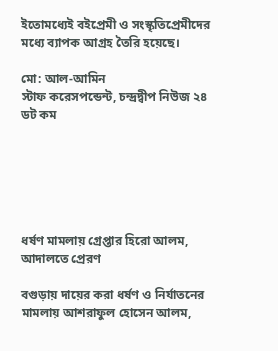ইতোমধ্যেই বইপ্রেমী ও সংস্কৃতিপ্রেমীদের মধ্যে ব্যাপক আগ্রহ তৈরি হয়েছে।

মো: আল-আমিন
স্টাফ করেসপন্ডেন্ট, চন্দ্রদ্বীপ নিউজ ২৪ ডট কম






ধর্ষণ মামলায় গ্রেপ্তার হিরো আলম, আদালতে প্রেরণ

বগুড়ায় দায়ের করা ধর্ষণ ও নির্যাতনের মামলায় আশরাফুল হোসেন আলম,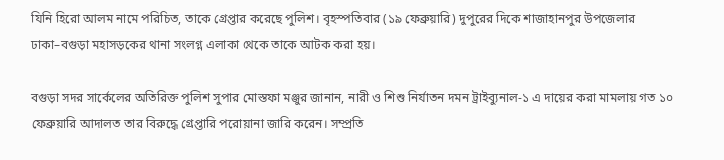যিনি হিরো আলম নামে পরিচিত, তাকে গ্রেপ্তার করেছে পুলিশ। বৃহস্পতিবার (১৯ ফেব্রুয়ারি) দুপুরের দিকে শাজাহানপুর উপজেলার ঢাকা–বগুড়া মহাসড়কের থানা সংলগ্ন এলাকা থেকে তাকে আটক করা হয়।

বগুড়া সদর সার্কেলের অতিরিক্ত পুলিশ সুপার মোস্তফা মঞ্জুর জানান, নারী ও শিশু নির্যাতন দমন ট্রাইব্যুনাল-১ এ দায়ের করা মামলায় গত ১০ ফেব্রুয়ারি আদালত তার বিরুদ্ধে গ্রেপ্তারি পরোয়ানা জারি করেন। সম্প্রতি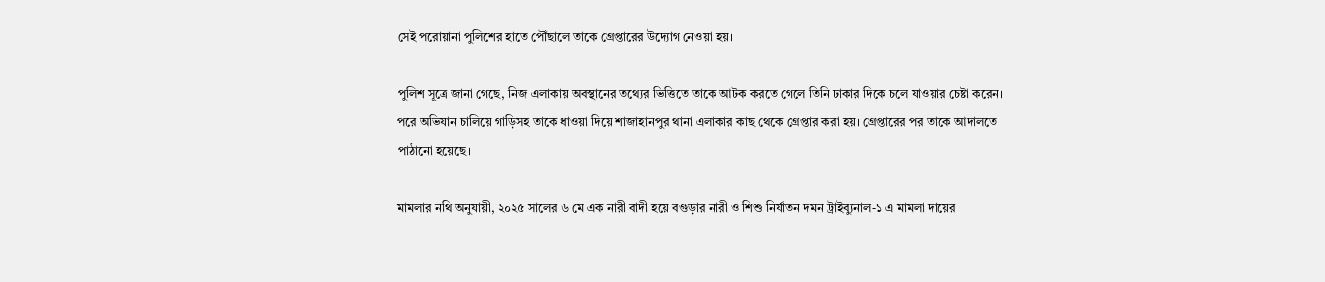সেই পরোয়ানা পুলিশের হাতে পৌঁছালে তাকে গ্রেপ্তারের উদ্যোগ নেওয়া হয়।

পুলিশ সূত্রে জানা গেছে, নিজ এলাকায় অবস্থানের তথ্যের ভিত্তিতে তাকে আটক করতে গেলে তিনি ঢাকার দিকে চলে যাওয়ার চেষ্টা করেন। পরে অভিযান চালিয়ে গাড়িসহ তাকে ধাওয়া দিয়ে শাজাহানপুর থানা এলাকার কাছ থেকে গ্রেপ্তার করা হয়। গ্রেপ্তারের পর তাকে আদালতে পাঠানো হয়েছে।

মামলার নথি অনুযায়ী, ২০২৫ সালের ৬ মে এক নারী বাদী হয়ে বগুড়ার নারী ও শিশু নির্যাতন দমন ট্রাইব্যুনাল-১ এ মামলা দায়ের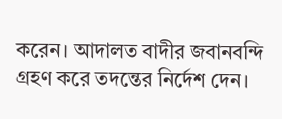করেন। আদালত বাদীর জবানবন্দি গ্রহণ করে তদন্তের নির্দেশ দেন।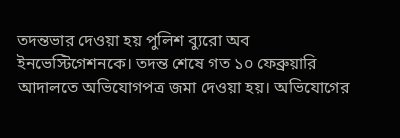তদন্তভার দেওয়া হয় পুলিশ ব্যুরো অব ইনভেস্টিগেশনকে। তদন্ত শেষে গত ১০ ফেব্রুয়ারি আদালতে অভিযোগপত্র জমা দেওয়া হয়। অভিযোগের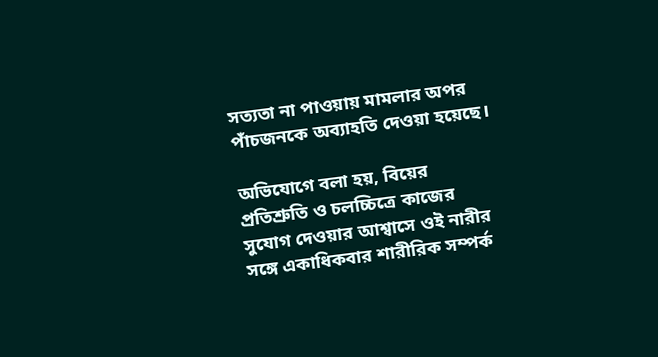সত্যতা না পাওয়ায় মামলার অপর পাঁচজনকে অব্যাহতি দেওয়া হয়েছে।

অভিযোগে বলা হয়, বিয়ের প্রতিশ্রুতি ও চলচ্চিত্রে কাজের সুযোগ দেওয়ার আশ্বাসে ওই নারীর সঙ্গে একাধিকবার শারীরিক সম্পর্ক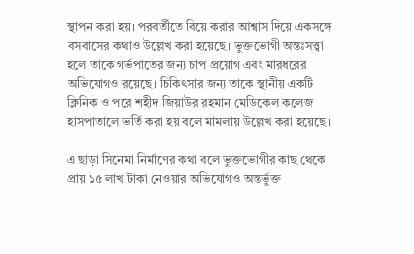স্থাপন করা হয়। পরবর্তীতে বিয়ে করার আশ্বাস দিয়ে একসঙ্গে বসবাসের কথাও উল্লেখ করা হয়েছে। ভুক্তভোগী অন্তঃসত্ত্বা হলে তাকে গর্ভপাতের জন্য চাপ প্রয়োগ এবং মারধরের অভিযোগও রয়েছে। চিকিৎসার জন্য তাকে স্থানীয় একটি ক্লিনিক ও পরে শহীদ জিয়াউর রহমান মেডিকেল কলেজ হাসপাতালে ভর্তি করা হয় বলে মামলায় উল্লেখ করা হয়েছে।

এ ছাড়া সিনেমা নির্মাণের কথা বলে ভুক্তভোগীর কাছ থেকে প্রায় ১৫ লাখ টাকা নেওয়ার অভিযোগও অন্তর্ভুক্ত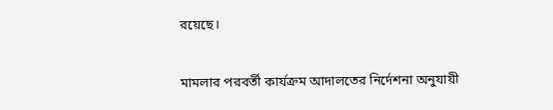রয়েছে।

মামলার পরবর্তী কার্যক্রম আদালতের নির্দেশনা অনুযায়ী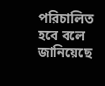পরিচালিত হবে বলে জানিয়েছে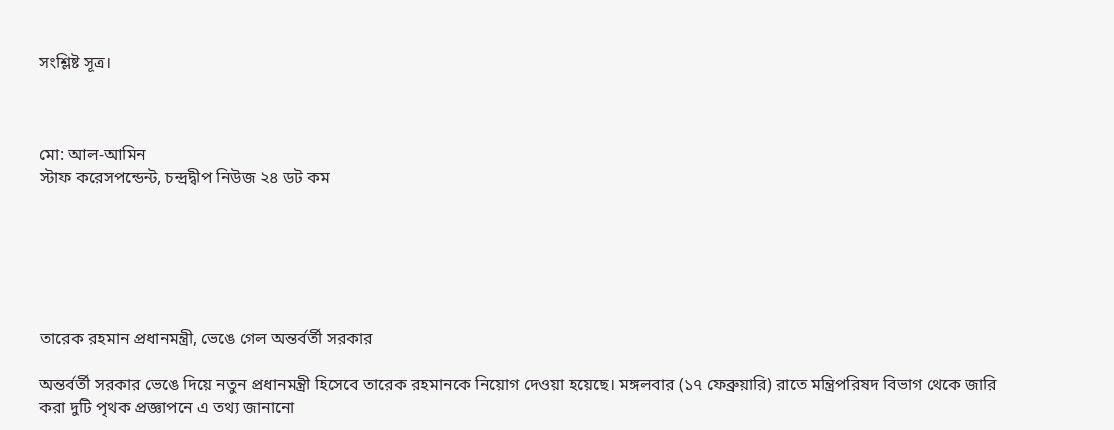সংশ্লিষ্ট সূত্র।



মো: আল-আমিন
স্টাফ করেসপন্ডেন্ট, চন্দ্রদ্বীপ নিউজ ২৪ ডট কম






তারেক রহমান প্রধানমন্ত্রী, ভেঙে গেল অন্তর্বর্তী সরকার

অন্তর্বর্তী সরকার ভেঙে দিয়ে নতুন প্রধানমন্ত্রী হিসেবে তারেক রহমানকে নিয়োগ দেওয়া হয়েছে। মঙ্গলবার (১৭ ফেব্রুয়ারি) রাতে মন্ত্রিপরিষদ বিভাগ থেকে জারি করা দুটি পৃথক প্রজ্ঞাপনে এ তথ্য জানানো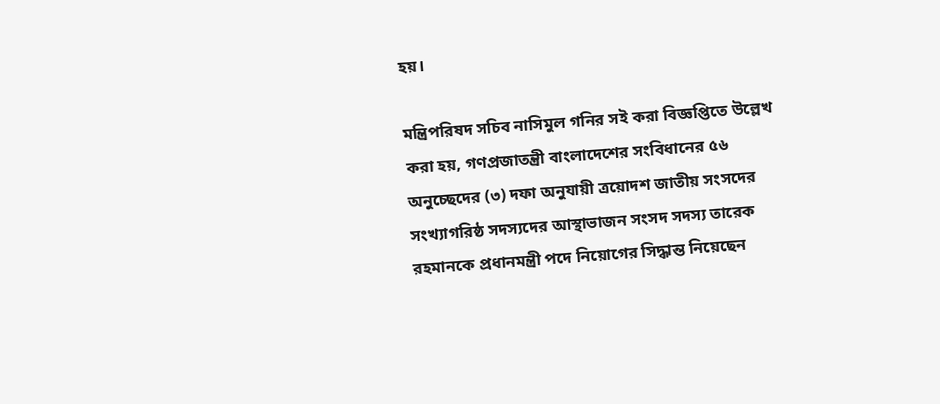হয়।

মন্ত্রিপরিষদ সচিব নাসিমুল গনির সই করা বিজ্ঞপ্তিতে উল্লেখ করা হয়, গণপ্রজাতন্ত্রী বাংলাদেশের সংবিধানের ৫৬ অনুচ্ছেদের (৩) দফা অনুযায়ী ত্রয়োদশ জাতীয় সংসদের সংখ্যাগরিষ্ঠ সদস্যদের আস্থাভাজন সংসদ সদস্য তারেক রহমানকে প্রধানমন্ত্রী পদে নিয়োগের সিদ্ধান্ত নিয়েছেন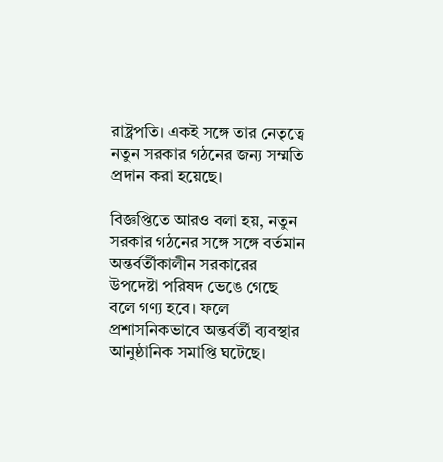রাষ্ট্রপতি। একই সঙ্গে তার নেতৃত্বে নতুন সরকার গঠনের জন্য সম্মতি প্রদান করা হয়েছে।

বিজ্ঞপ্তিতে আরও বলা হয়, নতুন সরকার গঠনের সঙ্গে সঙ্গে বর্তমান অন্তর্বর্তীকালীন সরকারের উপদেষ্টা পরিষদ ভেঙে গেছে বলে গণ্য হবে। ফলে প্রশাসনিকভাবে অন্তর্বর্তী ব্যবস্থার আনুষ্ঠানিক সমাপ্তি ঘটেছে।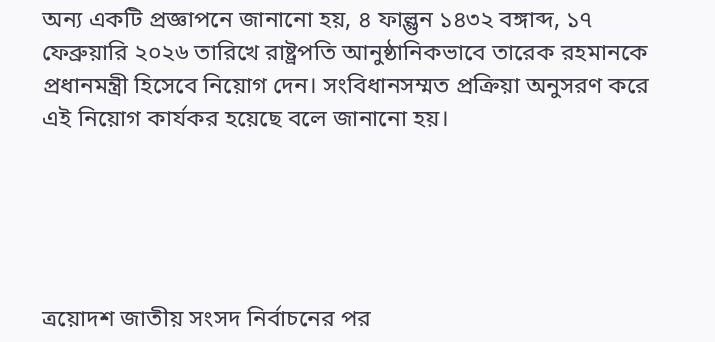অন্য একটি প্রজ্ঞাপনে জানানো হয়, ৪ ফাল্গুন ১৪৩২ বঙ্গাব্দ, ১৭ ফেব্রুয়ারি ২০২৬ তারিখে রাষ্ট্রপতি আনুষ্ঠানিকভাবে তারেক রহমানকে প্রধানমন্ত্রী হিসেবে নিয়োগ দেন। সংবিধানসম্মত প্রক্রিয়া অনুসরণ করে এই নিয়োগ কার্যকর হয়েছে বলে জানানো হয়।





ত্রয়োদশ জাতীয় সংসদ নির্বাচনের পর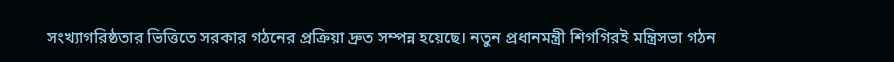সংখ্যাগরিষ্ঠতার ভিত্তিতে সরকার গঠনের প্রক্রিয়া দ্রুত সম্পন্ন হয়েছে। নতুন প্রধানমন্ত্রী শিগগিরই মন্ত্রিসভা গঠন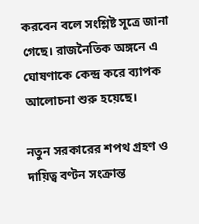করবেন বলে সংশ্লিষ্ট সূত্রে জানা গেছে। রাজনৈতিক অঙ্গনে এ ঘোষণাকে কেন্দ্র করে ব্যাপক আলোচনা শুরু হয়েছে।

নতুন সরকারের শপথ গ্রহণ ও দায়িত্ব বণ্টন সংক্রান্ত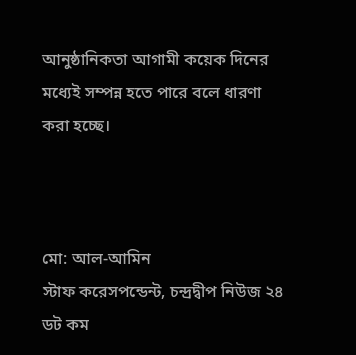আনুষ্ঠানিকতা আগামী কয়েক দিনের মধ্যেই সম্পন্ন হতে পারে বলে ধারণা করা হচ্ছে।



মো: আল-আমিন
স্টাফ করেসপন্ডেন্ট, চন্দ্রদ্বীপ নিউজ ২৪ ডট কম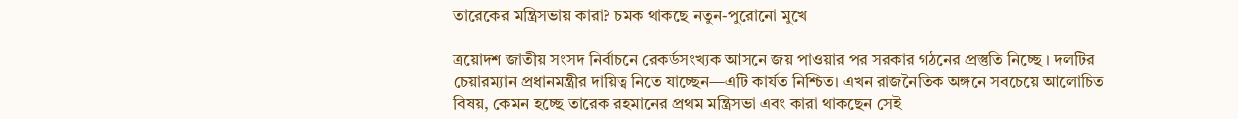তারেকের মন্ত্রিসভায় কারা? চমক থাকছে নতুন-পুরোনো মুখে

ত্রয়োদশ জাতীয় সংসদ নির্বাচনে রেকর্ডসংখ্যক আসনে জয় পাওয়ার পর সরকার গঠনের প্রস্তুতি নিচ্ছে । দলটির চেয়ারম্যান প্রধানমন্ত্রীর দায়িত্ব নিতে যাচ্ছেন—এটি কার্যত নিশ্চিত। এখন রাজনৈতিক অঙ্গনে সবচেয়ে আলোচিত বিষয়, কেমন হচ্ছে তারেক রহমানের প্রথম মন্ত্রিসভা এবং কারা থাকছেন সেই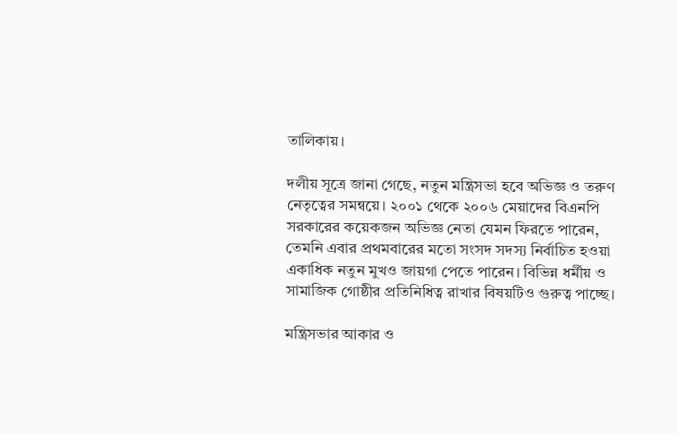তালিকায়।

দলীয় সূত্রে জানা গেছে, নতুন মন্ত্রিসভা হবে অভিজ্ঞ ও তরুণ নেতৃত্বের সমন্বয়ে। ২০০১ থেকে ২০০৬ মেয়াদের বিএনপি সরকারের কয়েকজন অভিজ্ঞ নেতা যেমন ফিরতে পারেন, তেমনি এবার প্রথমবারের মতো সংসদ সদস্য নির্বাচিত হওয়া একাধিক নতুন মুখও জায়গা পেতে পারেন। বিভিন্ন ধর্মীয় ও সামাজিক গোষ্ঠীর প্রতিনিধিত্ব রাখার বিষয়টিও গুরুত্ব পাচ্ছে।

মন্ত্রিসভার আকার ও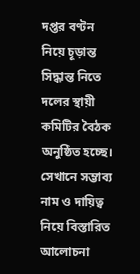দপ্তর বণ্টন নিয়ে চূড়ান্ত সিদ্ধান্ত নিতে দলের স্থায়ী কমিটির বৈঠক অনুষ্ঠিত হচ্ছে। সেখানে সম্ভাব্য নাম ও দায়িত্ব নিয়ে বিস্তারিত আলোচনা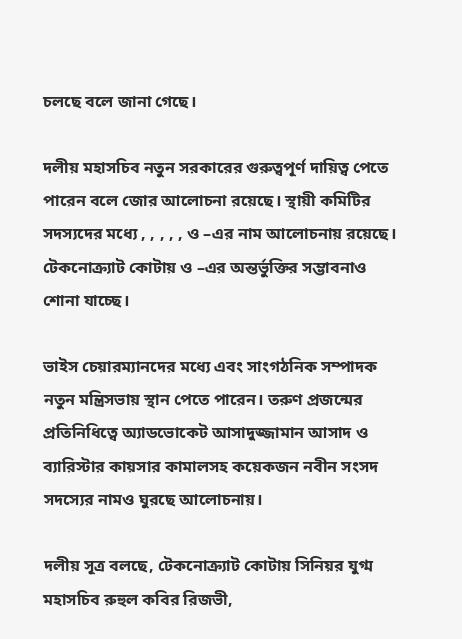চলছে বলে জানা গেছে।

দলীয় মহাসচিব নতুন সরকারের গুরুত্বপূর্ণ দায়িত্ব পেতে পারেন বলে জোর আলোচনা রয়েছে। স্থায়ী কমিটির সদস্যদের মধ্যে , , , , , ও –এর নাম আলোচনায় রয়েছে। টেকনোক্র্যাট কোটায় ও –এর অন্তর্ভুক্তির সম্ভাবনাও শোনা যাচ্ছে।

ভাইস চেয়ারম্যানদের মধ্যে এবং সাংগঠনিক সম্পাদক নতুন মন্ত্রিসভায় স্থান পেতে পারেন। তরুণ প্রজন্মের প্রতিনিধিত্বে অ্যাডভোকেট আসাদুজ্জামান আসাদ ও ব্যারিস্টার কায়সার কামালসহ কয়েকজন নবীন সংসদ সদস্যের নামও ঘুরছে আলোচনায়।

দলীয় সূত্র বলছে, টেকনোক্র্যাট কোটায় সিনিয়র যুগ্ম মহাসচিব রুহুল কবির রিজভী,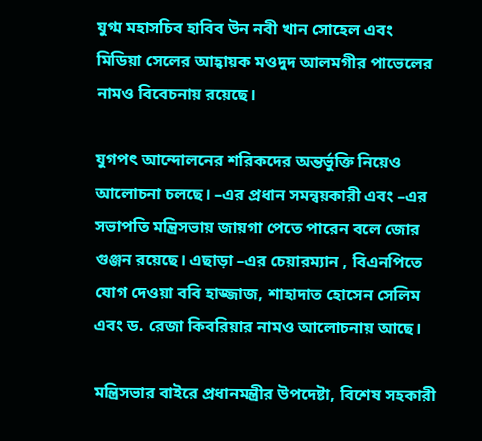যুগ্ম মহাসচিব হাবিব উন নবী খান সোহেল এবং মিডিয়া সেলের আহ্বায়ক মওদুদ আলমগীর পাভেলের নামও বিবেচনায় রয়েছে।

যুগপৎ আন্দোলনের শরিকদের অন্তর্ভুক্তি নিয়েও আলোচনা চলছে। –এর প্রধান সমন্বয়কারী এবং –এর সভাপতি মন্ত্রিসভায় জায়গা পেতে পারেন বলে জোর গুঞ্জন রয়েছে। এছাড়া –এর চেয়ারম্যান , বিএনপিতে যোগ দেওয়া ববি হাজ্জাজ, শাহাদাত হোসেন সেলিম এবং ড. রেজা কিবরিয়ার নামও আলোচনায় আছে।

মন্ত্রিসভার বাইরে প্রধানমন্ত্রীর উপদেষ্টা, বিশেষ সহকারী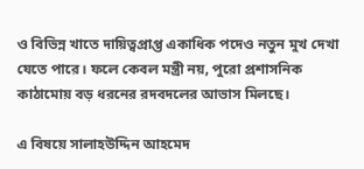ও বিভিন্ন খাতে দায়িত্বপ্রাপ্ত একাধিক পদেও নতুন মুখ দেখা যেতে পারে। ফলে কেবল মন্ত্রী নয়, পুরো প্রশাসনিক কাঠামোয় বড় ধরনের রদবদলের আভাস মিলছে।

এ বিষয়ে সালাহউদ্দিন আহমেদ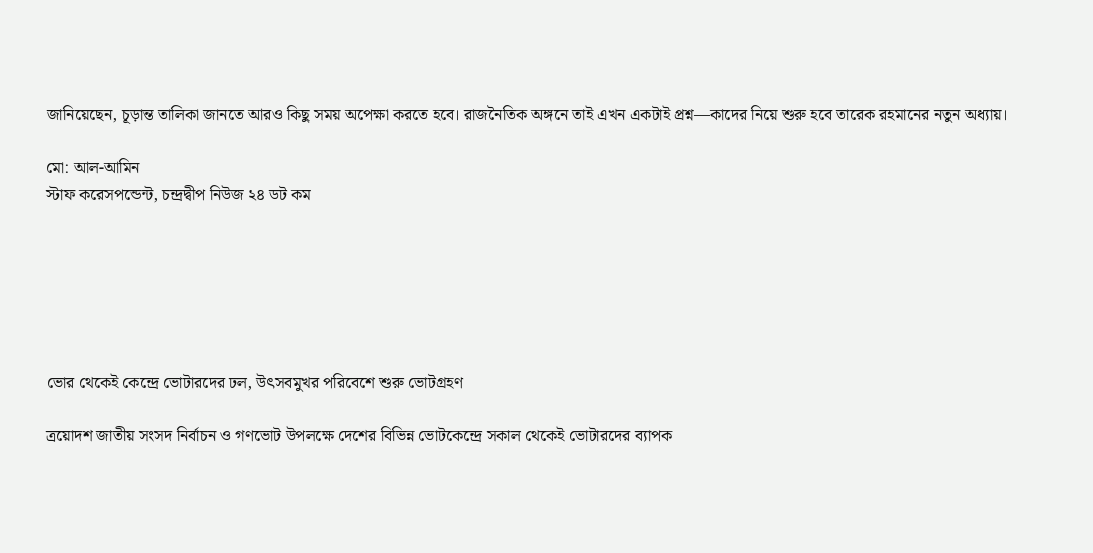জানিয়েছেন, চূড়ান্ত তালিকা জানতে আরও কিছু সময় অপেক্ষা করতে হবে। রাজনৈতিক অঙ্গনে তাই এখন একটাই প্রশ্ন—কাদের নিয়ে শুরু হবে তারেক রহমানের নতুন অধ্যায়।

মো: আল-আমিন
স্টাফ করেসপন্ডেন্ট, চন্দ্রদ্বীপ নিউজ ২৪ ডট কম






ভোর থেকেই কেন্দ্রে ভোটারদের ঢল, উৎসবমুখর পরিবেশে শুরু ভোটগ্রহণ

ত্রয়োদশ জাতীয় সংসদ নির্বাচন ও গণভোট উপলক্ষে দেশের বিভিন্ন ভোটকেন্দ্রে সকাল থেকেই ভোটারদের ব্যাপক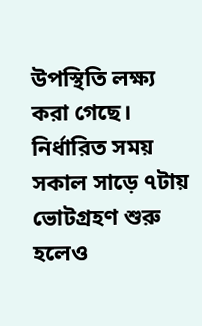উপস্থিতি লক্ষ্য করা গেছে। নির্ধারিত সময় সকাল সাড়ে ৭টায় ভোটগ্রহণ শুরু হলেও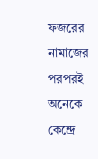ফজরের নামাজের পরপরই অনেকে কেন্দ্রে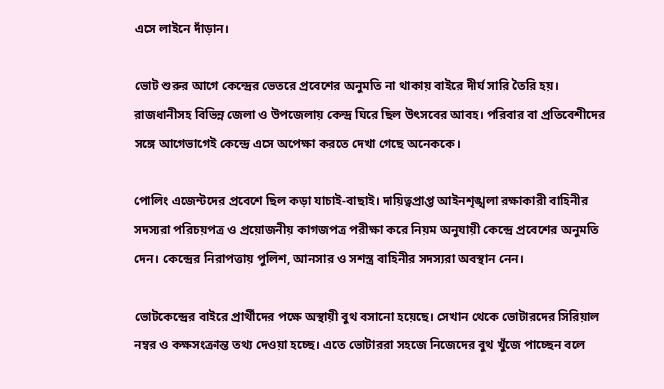এসে লাইনে দাঁড়ান।

ভোট শুরুর আগে কেন্দ্রের ভেতরে প্রবেশের অনুমতি না থাকায় বাইরে দীর্ঘ সারি তৈরি হয়। রাজধানীসহ বিভিন্ন জেলা ও উপজেলায় কেন্দ্র ঘিরে ছিল উৎসবের আবহ। পরিবার বা প্রতিবেশীদের সঙ্গে আগেভাগেই কেন্দ্রে এসে অপেক্ষা করতে দেখা গেছে অনেককে।

পোলিং এজেন্টদের প্রবেশে ছিল কড়া যাচাই-বাছাই। দায়িত্বপ্রাপ্ত আইনশৃঙ্খলা রক্ষাকারী বাহিনীর সদস্যরা পরিচয়পত্র ও প্রয়োজনীয় কাগজপত্র পরীক্ষা করে নিয়ম অনুযায়ী কেন্দ্রে প্রবেশের অনুমতি দেন। কেন্দ্রের নিরাপত্তায় পুলিশ, আনসার ও সশস্ত্র বাহিনীর সদস্যরা অবস্থান নেন।

ভোটকেন্দ্রের বাইরে প্রার্থীদের পক্ষে অস্থায়ী বুথ বসানো হয়েছে। সেখান থেকে ভোটারদের সিরিয়াল নম্বর ও কক্ষসংক্রান্ত তথ্য দেওয়া হচ্ছে। এতে ভোটাররা সহজে নিজেদের বুথ খুঁজে পাচ্ছেন বলে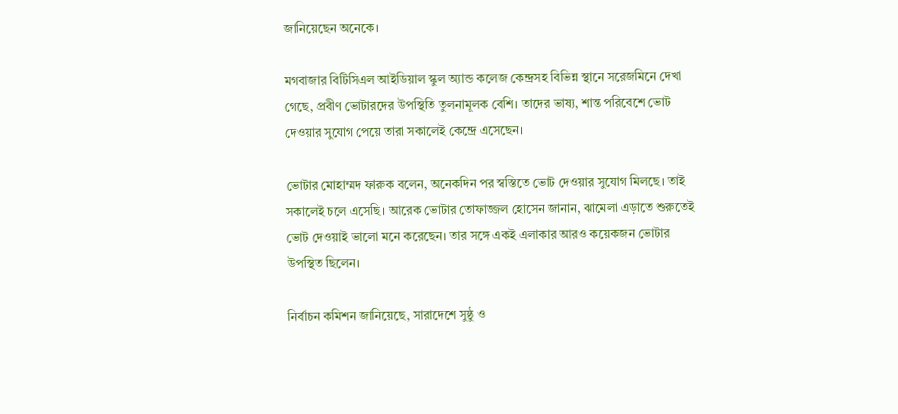জানিয়েছেন অনেকে।

মগবাজার বিটিসিএল আইডিয়াল স্কুল অ্যান্ড কলেজ কেন্দ্রসহ বিভিন্ন স্থানে সরেজমিনে দেখা গেছে, প্রবীণ ভোটারদের উপস্থিতি তুলনামূলক বেশি। তাদের ভাষ্য, শান্ত পরিবেশে ভোট দেওয়ার সুযোগ পেয়ে তারা সকালেই কেন্দ্রে এসেছেন।

ভোটার মোহাম্মদ ফারুক বলেন, অনেকদিন পর স্বস্তিতে ভোট দেওয়ার সুযোগ মিলছে। তাই সকালেই চলে এসেছি। আরেক ভোটার তোফাজ্জল হোসেন জানান, ঝামেলা এড়াতে শুরুতেই ভোট দেওয়াই ভালো মনে করেছেন। তার সঙ্গে একই এলাকার আরও কয়েকজন ভোটার উপস্থিত ছিলেন।

নির্বাচন কমিশন জানিয়েছে, সারাদেশে সুষ্ঠু ও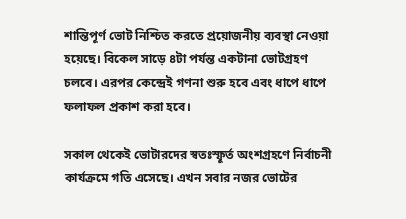শান্তিপূর্ণ ভোট নিশ্চিত করতে প্রয়োজনীয় ব্যবস্থা নেওয়া হয়েছে। বিকেল সাড়ে ৪টা পর্যন্ত একটানা ভোটগ্রহণ চলবে। এরপর কেন্দ্রেই গণনা শুরু হবে এবং ধাপে ধাপে ফলাফল প্রকাশ করা হবে।

সকাল থেকেই ভোটারদের স্বতঃস্ফূর্ত অংশগ্রহণে নির্বাচনী কার্যক্রমে গতি এসেছে। এখন সবার নজর ভোটের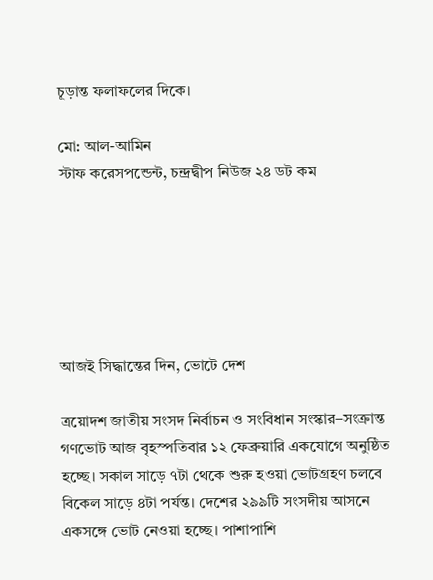চূড়ান্ত ফলাফলের দিকে।

মো: আল-আমিন
স্টাফ করেসপন্ডেন্ট, চন্দ্রদ্বীপ নিউজ ২৪ ডট কম






আজই সিদ্ধান্তের দিন, ভোটে দেশ

ত্রয়োদশ জাতীয় সংসদ নির্বাচন ও সংবিধান সংস্কার–সংক্রান্ত গণভোট আজ বৃহস্পতিবার ১২ ফেব্রুয়ারি একযোগে অনুষ্ঠিত হচ্ছে। সকাল সাড়ে ৭টা থেকে শুরু হওয়া ভোটগ্রহণ চলবে বিকেল সাড়ে ৪টা পর্যন্ত। দেশের ২৯৯টি সংসদীয় আসনে একসঙ্গে ভোট নেওয়া হচ্ছে। পাশাপাশি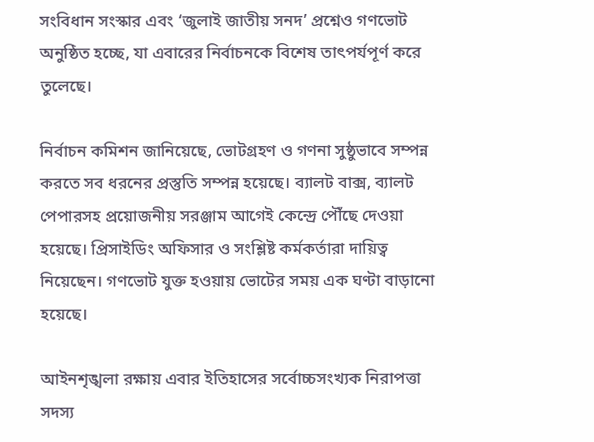সংবিধান সংস্কার এবং ‘জুলাই জাতীয় সনদ’ প্রশ্নেও গণভোট অনুষ্ঠিত হচ্ছে, যা এবারের নির্বাচনকে বিশেষ তাৎপর্যপূর্ণ করে তুলেছে।

নির্বাচন কমিশন জানিয়েছে, ভোটগ্রহণ ও গণনা সুষ্ঠুভাবে সম্পন্ন করতে সব ধরনের প্রস্তুতি সম্পন্ন হয়েছে। ব্যালট বাক্স, ব্যালট পেপারসহ প্রয়োজনীয় সরঞ্জাম আগেই কেন্দ্রে পৌঁছে দেওয়া হয়েছে। প্রিসাইডিং অফিসার ও সংশ্লিষ্ট কর্মকর্তারা দায়িত্ব নিয়েছেন। গণভোট যুক্ত হওয়ায় ভোটের সময় এক ঘণ্টা বাড়ানো হয়েছে।

আইনশৃঙ্খলা রক্ষায় এবার ইতিহাসের সর্বোচ্চসংখ্যক নিরাপত্তা সদস্য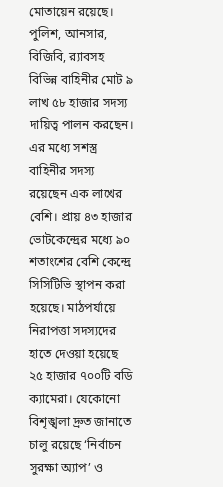মোতায়েন রয়েছে। পুলিশ, আনসার, বিজিবি, র‌্যাবসহ বিভিন্ন বাহিনীর মোট ৯ লাখ ৫৮ হাজার সদস্য দায়িত্ব পালন করছেন। এর মধ্যে সশস্ত্র বাহিনীর সদস্য রয়েছেন এক লাখের বেশি। প্রায় ৪৩ হাজার ভোটকেন্দ্রের মধ্যে ৯০ শতাংশের বেশি কেন্দ্রে সিসিটিভি স্থাপন করা হয়েছে। মাঠপর্যায়ে নিরাপত্তা সদস্যদের হাতে দেওয়া হয়েছে ২৫ হাজার ৭০০টি বডি ক্যামেরা। যেকোনো বিশৃঙ্খলা দ্রুত জানাতে চালু রয়েছে ‘নির্বাচন সুরক্ষা অ্যাপ’ ও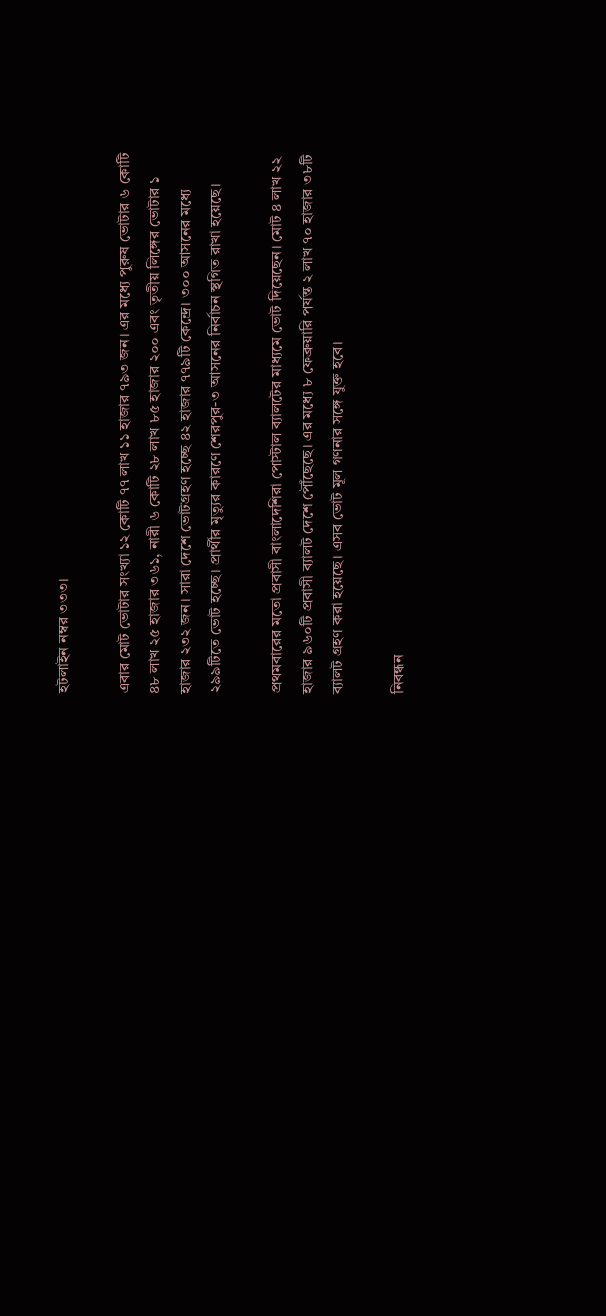হটলাইন নম্বর ৩৩৩।

এবার মোট ভোটার সংখ্যা ১২ কোটি ৭৭ লাখ ১১ হাজার ৭৯৩ জন। এর মধ্যে পুরুষ ভোটার ৬ কোটি ৪৮ লাখ ২৫ হাজার ৩৬১, নারী ৬ কোটি ২৮ লাখ ৮৫ হাজার ২০০ এবং তৃতীয় লিঙ্গের ভোটার ১ হাজার ২৩২ জন। সারা দেশে ভোটগ্রহণ হচ্ছে ৪২ হাজার ৭৭৯টি কেন্দ্রে। ৩০০ আসনের মধ্যে ২৯৯টিতে ভোট হচ্ছে। প্রার্থীর মৃত্যুর কারণে শেরপুর-৩ আসনের নির্বাচন স্থগিত রাখা হয়েছে।

প্রথমবারের মতো প্রবাসী বাংলাদেশিরা পোস্টাল ব্যালটের মাধ্যমে ভোট দিয়েছেন। মোট ৪ লাখ ২২ হাজার ৯৬০টি প্রবাসী ব্যালট দেশে পৌঁছেছে। এর মধ্যে ৮ ফেব্রুয়ারি পর্যন্ত ২ লাখ ৭০ হাজার ৩৮টি ব্যালট গ্রহণ করা হয়েছে। এসব ভোট মূল গণনার সঙ্গে যুক্ত হবে।

নিবন্ধন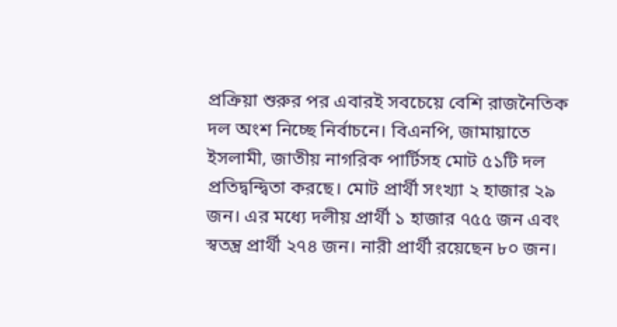প্রক্রিয়া শুরুর পর এবারই সবচেয়ে বেশি রাজনৈতিক দল অংশ নিচ্ছে নির্বাচনে। বিএনপি, জামায়াতে ইসলামী, জাতীয় নাগরিক পার্টিসহ মোট ৫১টি দল প্রতিদ্বন্দ্বিতা করছে। মোট প্রার্থী সংখ্যা ২ হাজার ২৯ জন। এর মধ্যে দলীয় প্রার্থী ১ হাজার ৭৫৫ জন এবং স্বতন্ত্র প্রার্থী ২৭৪ জন। নারী প্রার্থী রয়েছেন ৮০ জন।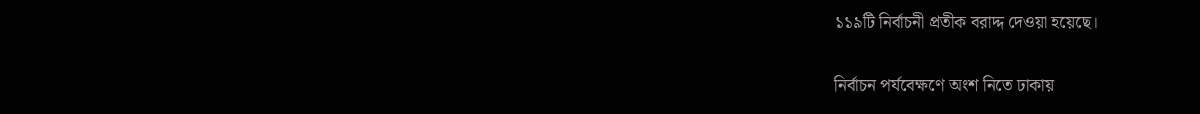১১৯টি নির্বাচনী প্রতীক বরাদ্দ দেওয়া হয়েছে।

নির্বাচন পর্যবেক্ষণে অংশ নিতে ঢাকায়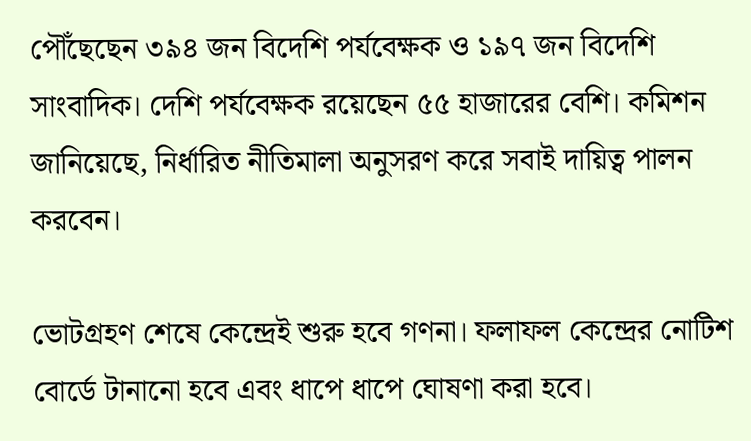পৌঁছেছেন ৩৯৪ জন বিদেশি পর্যবেক্ষক ও ১৯৭ জন বিদেশি সাংবাদিক। দেশি পর্যবেক্ষক রয়েছেন ৫৫ হাজারের বেশি। কমিশন জানিয়েছে, নির্ধারিত নীতিমালা অনুসরণ করে সবাই দায়িত্ব পালন করবেন।

ভোটগ্রহণ শেষে কেন্দ্রেই শুরু হবে গণনা। ফলাফল কেন্দ্রের নোটিশ বোর্ডে টানানো হবে এবং ধাপে ধাপে ঘোষণা করা হবে।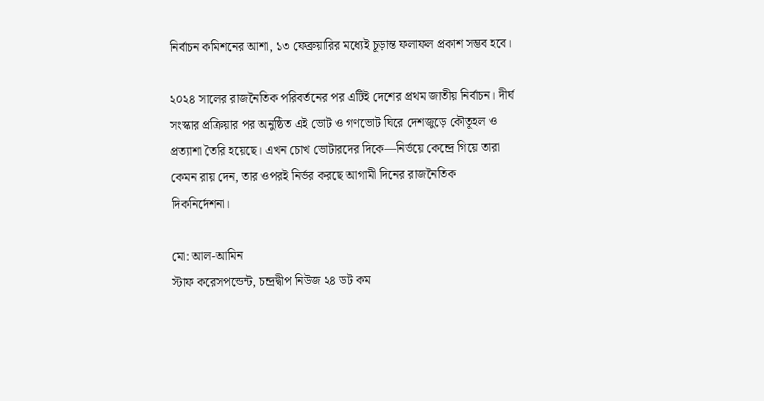নির্বাচন কমিশনের আশা, ১৩ ফেব্রুয়ারির মধ্যেই চূড়ান্ত ফলাফল প্রকাশ সম্ভব হবে।

২০২৪ সালের রাজনৈতিক পরিবর্তনের পর এটিই দেশের প্রথম জাতীয় নির্বাচন। দীর্ঘ সংস্কার প্রক্রিয়ার পর অনুষ্ঠিত এই ভোট ও গণভোট ঘিরে দেশজুড়ে কৌতূহল ও প্রত্যাশা তৈরি হয়েছে। এখন চোখ ভোটারদের দিকে—নির্ভয়ে কেন্দ্রে গিয়ে তারা কেমন রায় দেন, তার ওপরই নির্ভর করছে আগামী দিনের রাজনৈতিক দিকনির্দেশনা।

মো: আল-আমিন
স্টাফ করেসপন্ডেন্ট, চন্দ্রদ্বীপ নিউজ ২৪ ডট কম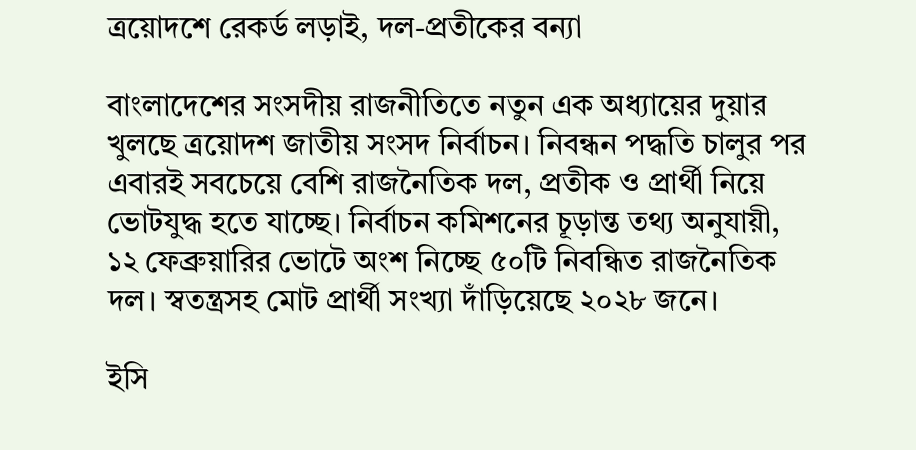ত্রয়োদশে রেকর্ড লড়াই, দল-প্রতীকের বন্যা

বাংলাদেশের সংসদীয় রাজনীতিতে নতুন এক অধ্যায়ের দুয়ার খুলছে ত্রয়োদশ জাতীয় সংসদ নির্বাচন। নিবন্ধন পদ্ধতি চালুর পর এবারই সবচেয়ে বেশি রাজনৈতিক দল, প্রতীক ও প্রার্থী নিয়ে ভোটযুদ্ধ হতে যাচ্ছে। নির্বাচন কমিশনের চূড়ান্ত তথ্য অনুযায়ী, ১২ ফেব্রুয়ারির ভোটে অংশ নিচ্ছে ৫০টি নিবন্ধিত রাজনৈতিক দল। স্বতন্ত্রসহ মোট প্রার্থী সংখ্যা দাঁড়িয়েছে ২০২৮ জনে।

ইসি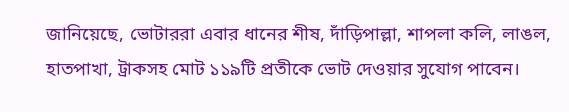জানিয়েছে, ভোটাররা এবার ধানের শীষ, দাঁড়িপাল্লা, শাপলা কলি, লাঙল, হাতপাখা, ট্রাকসহ মোট ১১৯টি প্রতীকে ভোট দেওয়ার সুযোগ পাবেন।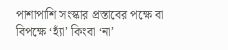পাশাপাশি সংস্কার প্রস্তাবের পক্ষে বা বিপক্ষে ‘হ্যাঁ’ কিংবা ‘না’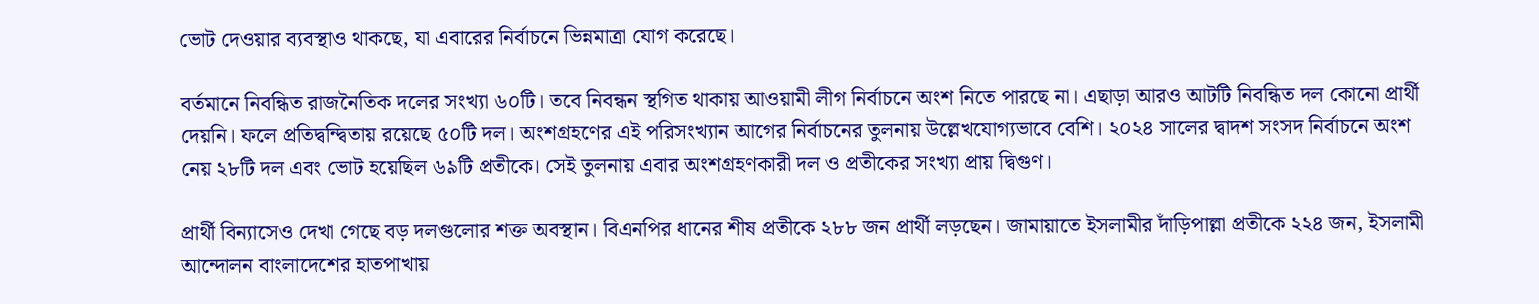ভোট দেওয়ার ব্যবস্থাও থাকছে, যা এবারের নির্বাচনে ভিন্নমাত্রা যোগ করেছে।

বর্তমানে নিবন্ধিত রাজনৈতিক দলের সংখ্যা ৬০টি। তবে নিবন্ধন স্থগিত থাকায় আওয়ামী লীগ নির্বাচনে অংশ নিতে পারছে না। এছাড়া আরও আটটি নিবন্ধিত দল কোনো প্রার্থী দেয়নি। ফলে প্রতিদ্বন্দ্বিতায় রয়েছে ৫০টি দল। অংশগ্রহণের এই পরিসংখ্যান আগের নির্বাচনের তুলনায় উল্লেখযোগ্যভাবে বেশি। ২০২৪ সালের দ্বাদশ সংসদ নির্বাচনে অংশ নেয় ২৮টি দল এবং ভোট হয়েছিল ৬৯টি প্রতীকে। সেই তুলনায় এবার অংশগ্রহণকারী দল ও প্রতীকের সংখ্যা প্রায় দ্বিগুণ।

প্রার্থী বিন্যাসেও দেখা গেছে বড় দলগুলোর শক্ত অবস্থান। বিএনপির ধানের শীষ প্রতীকে ২৮৮ জন প্রার্থী লড়ছেন। জামায়াতে ইসলামীর দাঁড়িপাল্লা প্রতীকে ২২৪ জন, ইসলামী আন্দোলন বাংলাদেশের হাতপাখায়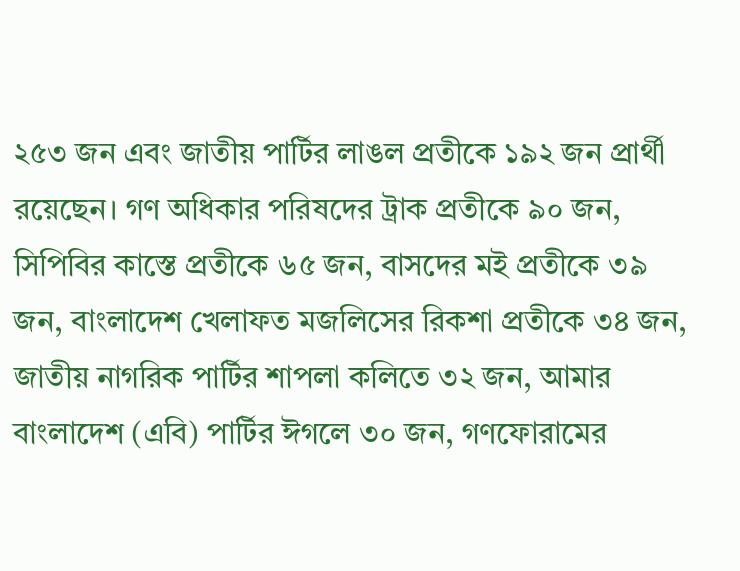২৫৩ জন এবং জাতীয় পার্টির লাঙল প্রতীকে ১৯২ জন প্রার্থী রয়েছেন। গণ অধিকার পরিষদের ট্রাক প্রতীকে ৯০ জন, সিপিবির কাস্তে প্রতীকে ৬৫ জন, বাসদের মই প্রতীকে ৩৯ জন, বাংলাদেশ খেলাফত মজলিসের রিকশা প্রতীকে ৩৪ জন, জাতীয় নাগরিক পার্টির শাপলা কলিতে ৩২ জন, আমার বাংলাদেশ (এবি) পার্টির ঈগলে ৩০ জন, গণফোরামের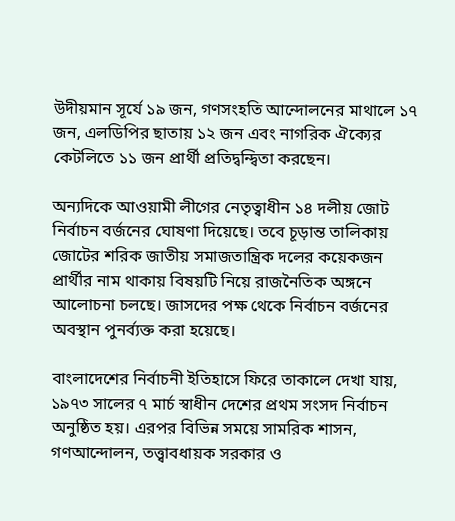উদীয়মান সূর্যে ১৯ জন, গণসংহতি আন্দোলনের মাথালে ১৭ জন, এলডিপির ছাতায় ১২ জন এবং নাগরিক ঐক্যের কেটলিতে ১১ জন প্রার্থী প্রতিদ্বন্দ্বিতা করছেন।

অন্যদিকে আওয়ামী লীগের নেতৃত্বাধীন ১৪ দলীয় জোট নির্বাচন বর্জনের ঘোষণা দিয়েছে। তবে চূড়ান্ত তালিকায় জোটের শরিক জাতীয় সমাজতান্ত্রিক দলের কয়েকজন প্রার্থীর নাম থাকায় বিষয়টি নিয়ে রাজনৈতিক অঙ্গনে আলোচনা চলছে। জাসদের পক্ষ থেকে নির্বাচন বর্জনের অবস্থান পুনর্ব্যক্ত করা হয়েছে।

বাংলাদেশের নির্বাচনী ইতিহাসে ফিরে তাকালে দেখা যায়, ১৯৭৩ সালের ৭ মার্চ স্বাধীন দেশের প্রথম সংসদ নির্বাচন অনুষ্ঠিত হয়। এরপর বিভিন্ন সময়ে সামরিক শাসন, গণআন্দোলন, তত্ত্বাবধায়ক সরকার ও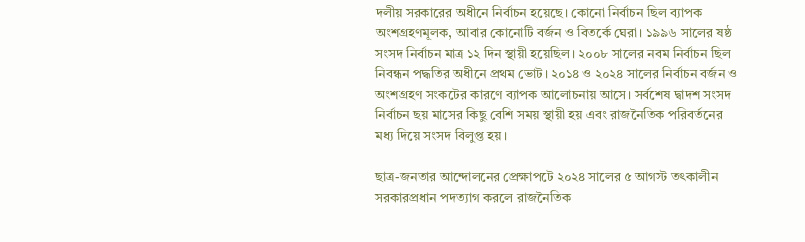দলীয় সরকারের অধীনে নির্বাচন হয়েছে। কোনো নির্বাচন ছিল ব্যাপক অংশগ্রহণমূলক, আবার কোনোটি বর্জন ও বিতর্কে ঘেরা। ১৯৯৬ সালের ষষ্ঠ সংসদ নির্বাচন মাত্র ১২ দিন স্থায়ী হয়েছিল। ২০০৮ সালের নবম নির্বাচন ছিল নিবন্ধন পদ্ধতির অধীনে প্রথম ভোট। ২০১৪ ও ২০২৪ সালের নির্বাচন বর্জন ও অংশগ্রহণ সংকটের কারণে ব্যাপক আলোচনায় আসে। সর্বশেষ দ্বাদশ সংসদ নির্বাচন ছয় মাসের কিছু বেশি সময় স্থায়ী হয় এবং রাজনৈতিক পরিবর্তনের মধ্য দিয়ে সংসদ বিলুপ্ত হয়।

ছাত্র-জনতার আন্দোলনের প্রেক্ষাপটে ২০২৪ সালের ৫ আগস্ট তৎকালীন সরকারপ্রধান পদত্যাগ করলে রাজনৈতিক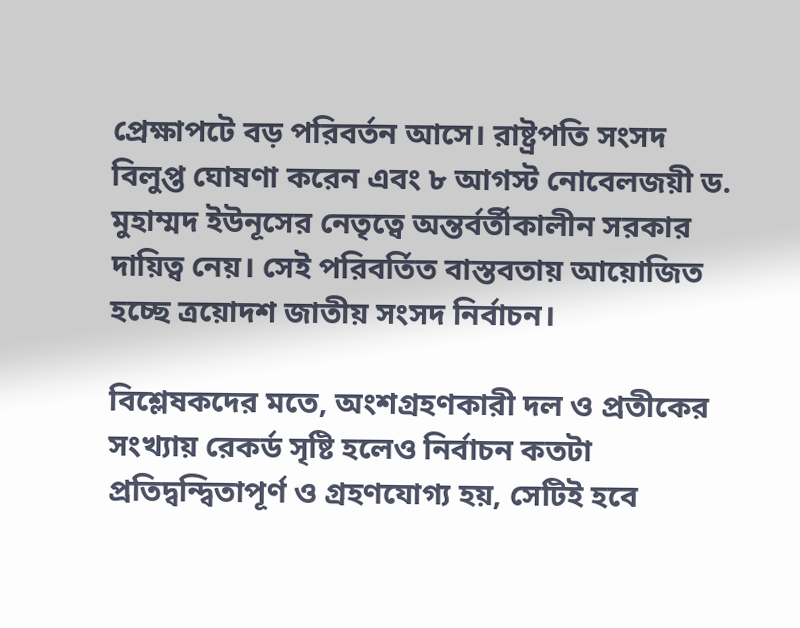প্রেক্ষাপটে বড় পরিবর্তন আসে। রাষ্ট্রপতি সংসদ বিলুপ্ত ঘোষণা করেন এবং ৮ আগস্ট নোবেলজয়ী ড. মুহাম্মদ ইউনূসের নেতৃত্বে অন্তর্বর্তীকালীন সরকার দায়িত্ব নেয়। সেই পরিবর্তিত বাস্তবতায় আয়োজিত হচ্ছে ত্রয়োদশ জাতীয় সংসদ নির্বাচন।

বিশ্লেষকদের মতে, অংশগ্রহণকারী দল ও প্রতীকের সংখ্যায় রেকর্ড সৃষ্টি হলেও নির্বাচন কতটা প্রতিদ্বন্দ্বিতাপূর্ণ ও গ্রহণযোগ্য হয়, সেটিই হবে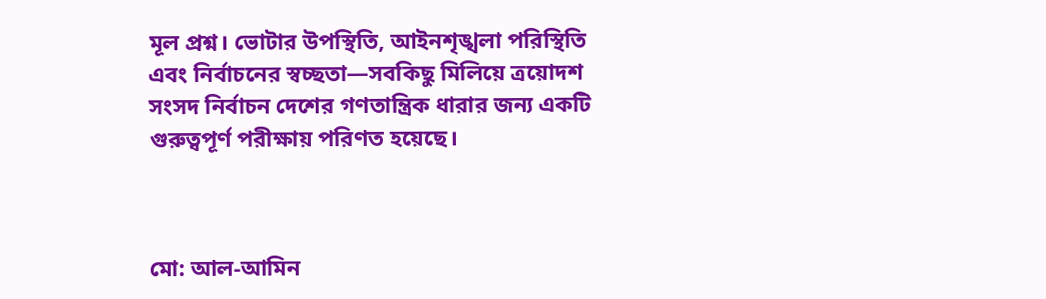মূল প্রশ্ন। ভোটার উপস্থিতি, আইনশৃঙ্খলা পরিস্থিতি এবং নির্বাচনের স্বচ্ছতা—সবকিছু মিলিয়ে ত্রয়োদশ সংসদ নির্বাচন দেশের গণতান্ত্রিক ধারার জন্য একটি গুরুত্বপূর্ণ পরীক্ষায় পরিণত হয়েছে।



মো: আল-আমিন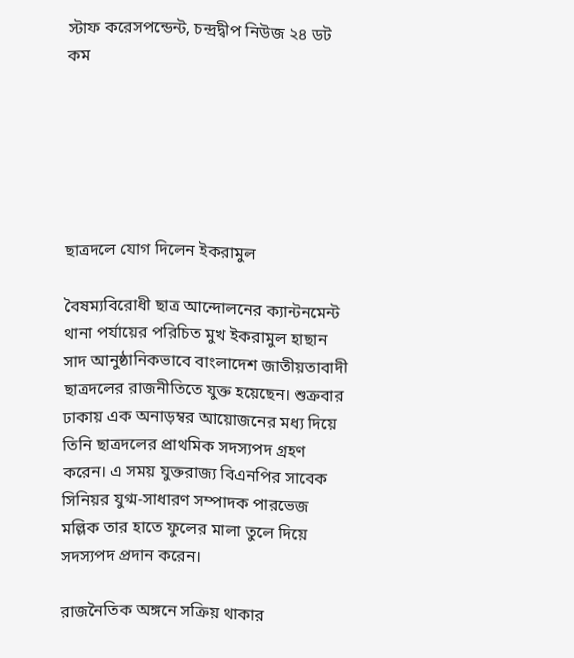স্টাফ করেসপন্ডেন্ট, চন্দ্রদ্বীপ নিউজ ২৪ ডট কম






ছাত্রদলে যোগ দিলেন ইকরামুল

বৈষম্যবিরোধী ছাত্র আন্দোলনের ক্যান্টনমেন্ট থানা পর্যায়ের পরিচিত মুখ ইকরামুল হাছান সাদ আনুষ্ঠানিকভাবে বাংলাদেশ জাতীয়তাবাদী ছাত্রদলের রাজনীতিতে যুক্ত হয়েছেন। শুক্রবার ঢাকায় এক অনাড়ম্বর আয়োজনের মধ্য দিয়ে তিনি ছাত্রদলের প্রাথমিক সদস্যপদ গ্রহণ করেন। এ সময় যুক্তরাজ্য বিএনপির সাবেক সিনিয়র যুগ্ম-সাধারণ সম্পাদক পারভেজ মল্লিক তার হাতে ফুলের মালা তুলে দিয়ে সদস্যপদ প্রদান করেন।

রাজনৈতিক অঙ্গনে সক্রিয় থাকার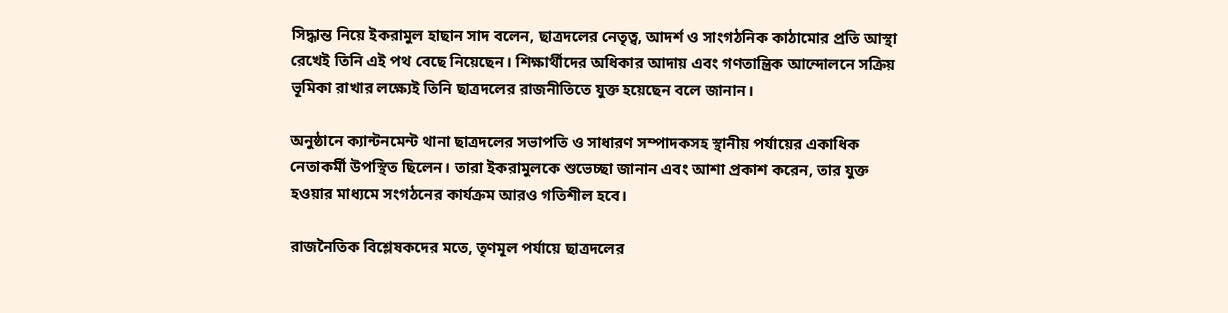সিদ্ধান্ত নিয়ে ইকরামুল হাছান সাদ বলেন, ছাত্রদলের নেতৃত্ব, আদর্শ ও সাংগঠনিক কাঠামোর প্রতি আস্থা রেখেই তিনি এই পথ বেছে নিয়েছেন। শিক্ষার্থীদের অধিকার আদায় এবং গণতান্ত্রিক আন্দোলনে সক্রিয় ভূমিকা রাখার লক্ষ্যেই তিনি ছাত্রদলের রাজনীতিতে যুক্ত হয়েছেন বলে জানান।

অনুষ্ঠানে ক্যান্টনমেন্ট থানা ছাত্রদলের সভাপতি ও সাধারণ সম্পাদকসহ স্থানীয় পর্যায়ের একাধিক নেতাকর্মী উপস্থিত ছিলেন। তারা ইকরামুলকে শুভেচ্ছা জানান এবং আশা প্রকাশ করেন, তার যুক্ত হওয়ার মাধ্যমে সংগঠনের কার্যক্রম আরও গতিশীল হবে।

রাজনৈতিক বিশ্লেষকদের মতে, তৃণমূল পর্যায়ে ছাত্রদলের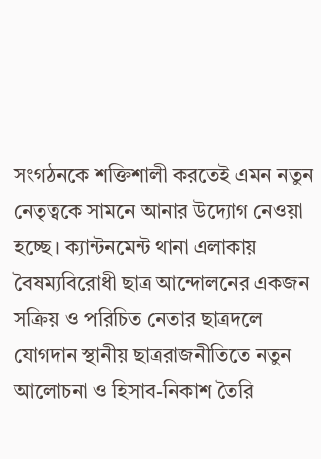সংগঠনকে শক্তিশালী করতেই এমন নতুন নেতৃত্বকে সামনে আনার উদ্যোগ নেওয়া হচ্ছে। ক্যান্টনমেন্ট থানা এলাকায় বৈষম্যবিরোধী ছাত্র আন্দোলনের একজন সক্রিয় ও পরিচিত নেতার ছাত্রদলে যোগদান স্থানীয় ছাত্ররাজনীতিতে নতুন আলোচনা ও হিসাব-নিকাশ তৈরি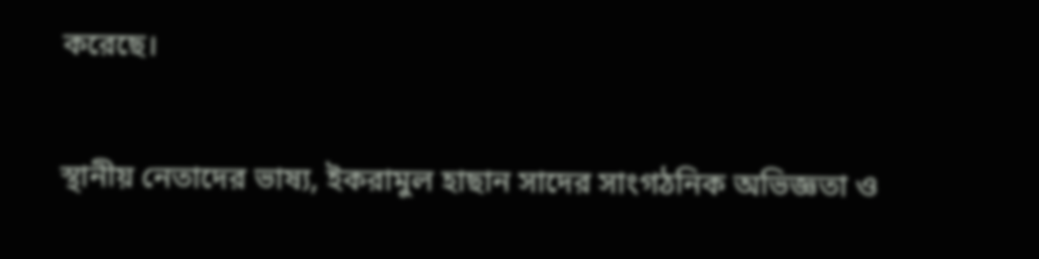করেছে।

স্থানীয় নেতাদের ভাষ্য, ইকরামুল হাছান সাদের সাংগঠনিক অভিজ্ঞতা ও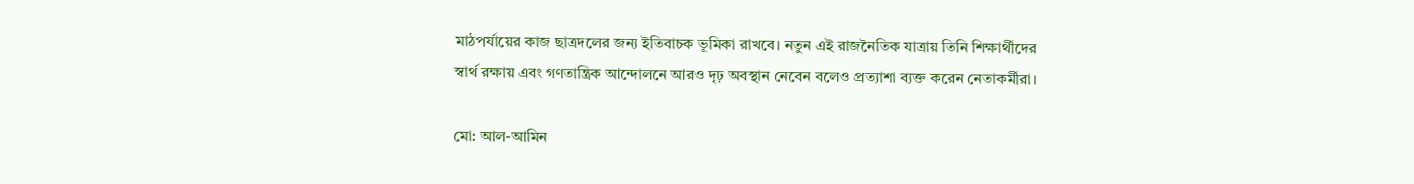মাঠপর্যায়ের কাজ ছাত্রদলের জন্য ইতিবাচক ভূমিকা রাখবে। নতুন এই রাজনৈতিক যাত্রায় তিনি শিক্ষার্থীদের স্বার্থ রক্ষায় এবং গণতান্ত্রিক আন্দোলনে আরও দৃঢ় অবস্থান নেবেন বলেও প্রত্যাশা ব্যক্ত করেন নেতাকর্মীরা।

মো: আল-আমিন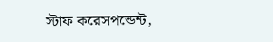স্টাফ করেসপন্ডেন্ট,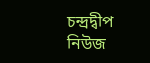চন্দ্রদ্বীপ নিউজ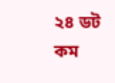২৪ ডট কম